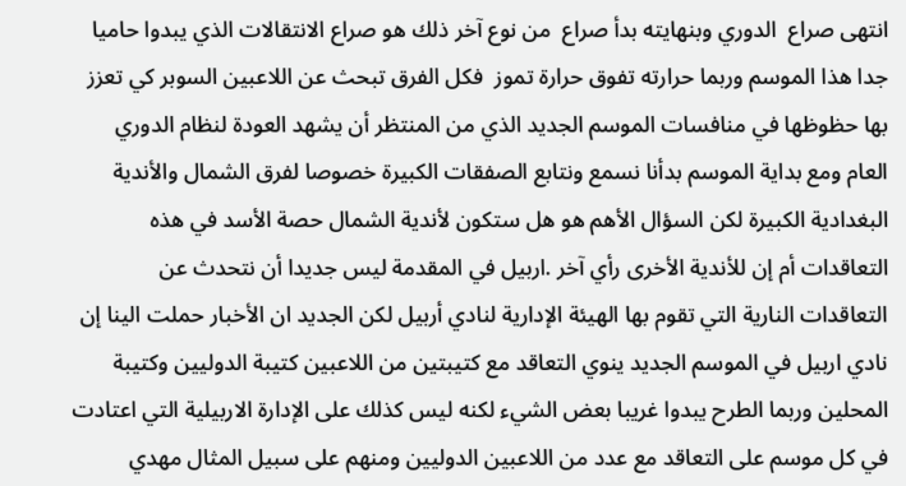انتهى صراع  الدوري وبنهايته بدأ صراع  من نوع آخر ذلك هو صراع الانتقالات الذي يبدوا حاميا جدا هذا الموسم وربما حرارته تفوق حرارة تموز  فكل الفرق تبحث عن اللاعبين السوبر كي تعزز بها حظوظها في منافسات الموسم الجديد الذي من المنتظر أن يشهد العودة لنظام الدوري العام ومع بداية الموسم بدأنا نسمع ونتابع الصفقات الكبيرة خصوصا لفرق الشمال والأندية البغدادية الكبيرة لكن السؤال الأهم هو هل ستكون لأندية الشمال حصة الأسد في هذه التعاقدات أم إن للأندية الأخرى رأي آخر .اربيل في المقدمة ليس جديدا أن نتحدث عن التعاقدات النارية التي تقوم بها الهيئة الإدارية لنادي أربيل لكن الجديد ان الأخبار حملت الينا إن نادي اربيل في الموسم الجديد ينوي التعاقد مع كتيبتين من اللاعبين كتيبة الدوليين وكتيبة المحلين وربما الطرح يبدوا غريبا بعض الشيء لكنه ليس كذلك على الإدارة الاربيلية التي اعتادت في كل موسم على التعاقد مع عدد من اللاعبين الدوليين ومنهم على سبيل المثال مهدي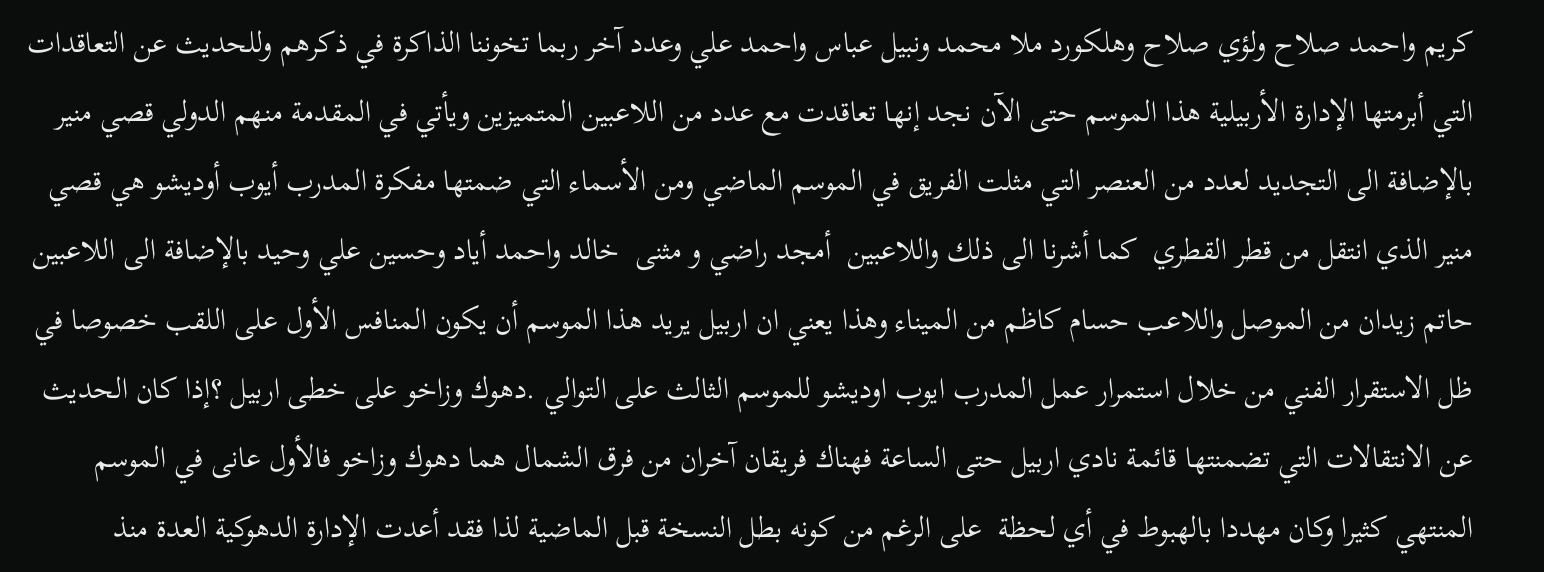كريم واحمد صلاح ولؤي صلاح وهلكورد ملا محمد ونبيل عباس واحمد علي وعدد آخر ربما تخوننا الذاكرة في ذكرهم وللحديث عن التعاقدات التي أبرمتها الإدارة الأربيلية هذا الموسم حتى الآن نجد إنها تعاقدت مع عدد من اللاعبين المتميزين ويأتي في المقدمة منهم الدولي قصي منير بالإضافة الى التجديد لعدد من العنصر التي مثلت الفريق في الموسم الماضي ومن الأسماء التي ضمتها مفكرة المدرب أيوب أوديشو هي قصي منير الذي انتقل من قطر القطري  كما أشرنا الى ذلك واللاعبين  أمجد راضي و مثنى  خالد واحمد أياد وحسين علي وحيد بالإضافة الى اللاعبين  حاتم زيدان من الموصل واللاعب حسام كاظم من الميناء وهذا يعني ان اربيل يريد هذا الموسم أن يكون المنافس الأول على اللقب خصوصا في ظل الاستقرار الفني من خلال استمرار عمل المدرب ايوب اوديشو للموسم الثالث على التوالي .دهوك وزاخو على خطى اربيل ؟إذا كان الحديث عن الانتقالات التي تضمنتها قائمة نادي اربيل حتى الساعة فهناك فريقان آخران من فرق الشمال هما دهوك وزاخو فالأول عانى في الموسم المنتهي كثيرا وكان مهددا بالهبوط في أي لحظة  على الرغم من كونه بطل النسخة قبل الماضية لذا فقد أعدت الإدارة الدهوكية العدة منذ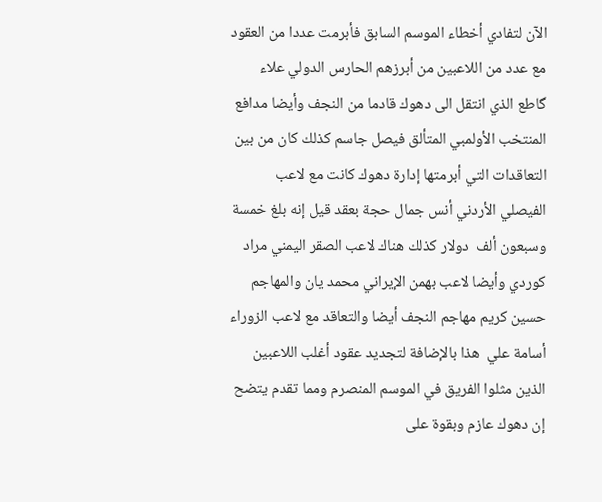الآن لتفادي أخطاء الموسم السابق فأبرمت عددا من العقود مع عدد من اللاعبين من أبرزهم الحارس الدولي علاء گاطع الذي انتقل الى دهوك قادما من النجف وأيضا مدافع المنتخب الأولمبي المتألق فيصل جاسم كذلك كان من بين التعاقدات التي أبرمتها إدارة دهوك كانت مع لاعب الفيصلي الأردني أنس جمال حجة بعقد قيل إنه بلغ خمسة وسبعون ألف  دولار كذلك هناك لاعب الصقر اليمني مراد كوردي وأيضا لاعب بهمن الإيراني محمد يان والمهاجم حسين كريم مهاجم النجف أيضا والتعاقد مع لاعب الزوراء أسامة علي  هذا بالإضافة لتجديد عقود أغلب اللاعبين الذين مثلوا الفريق في الموسم المنصرم ومما تقدم يتضح إن دهوك عازم وبقوة على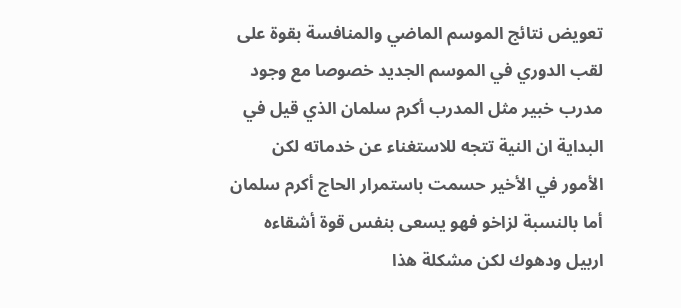تعويض نتائج الموسم الماضي والمنافسة بقوة على لقب الدوري في الموسم الجديد خصوصا مع وجود مدرب خبير مثل المدرب أكرم سلمان الذي قيل في البداية ان النية تتجه للاستغناء عن خدماته لكن الأمور في الأخير حسمت باستمرار الحاج أكرم سلمان  أما بالنسبة لزاخو فهو يسعى بنفس قوة أشقاءه اربيل ودهوك لكن مشكلة هذا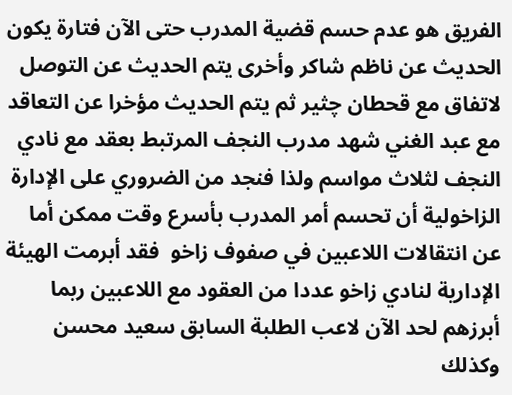الفريق هو عدم حسم قضية المدرب حتى الآن فتارة يكون الحديث عن ناظم شاكر وأخرى يتم الحديث عن التوصل لاتفاق مع قحطان چثير ثم يتم الحديث مؤخرا عن التعاقد مع عبد الغني شهد مدرب النجف المرتبط بعقد مع نادي النجف لثلاث مواسم ولذا فنجد من الضروري على الإدارة الزاخولية أن تحسم أمر المدرب بأسرع وقت ممكن أما عن انتقالات اللاعبين في صفوف زاخو  فقد أبرمت الهيئة الإدارية لنادي زاخو عددا من العقود مع اللاعبين ربما أبرزهم لحد الآن لاعب الطلبة السابق سعيد محسن وكذلك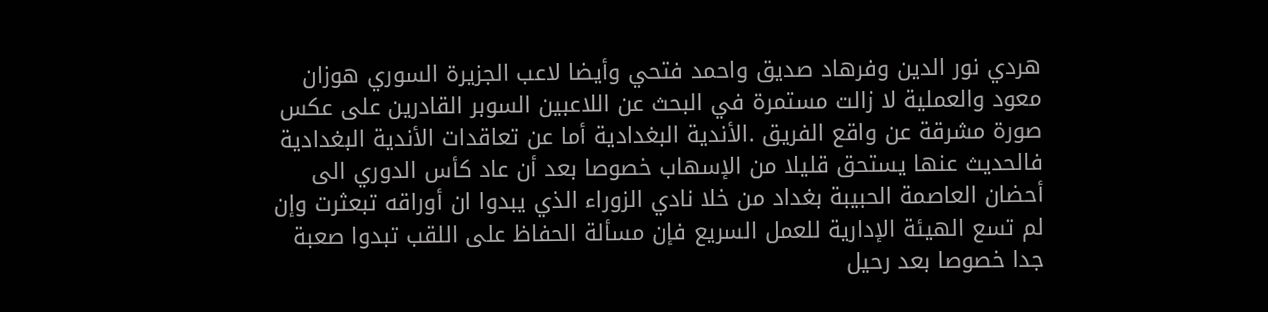هردي نور الدين وفرهاد صديق واحمد فتحي وأيضا لاعب الجزيرة السوري هوزان معود والعملية لا زالت مستمرة في البحث عن اللاعبين السوبر القادرين على عكس صورة مشرقة عن واقع الفريق .الأندية البغدادية أما عن تعاقدات الأندية البغدادية فالحديث عنها يستحق قليلا من الإسهاب خصوصا بعد أن عاد كأس الدوري الى أحضان العاصمة الحبيبة بغداد من خلا نادي الزوراء الذي يبدوا ان أوراقه تبعثرت وإن لم تسع الهيئة الإدارية للعمل السريع فإن مسألة الحفاظ على اللقب تبدوا صعبة جدا خصوصا بعد رحيل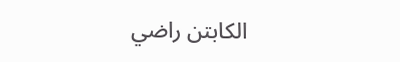الكابتن راضي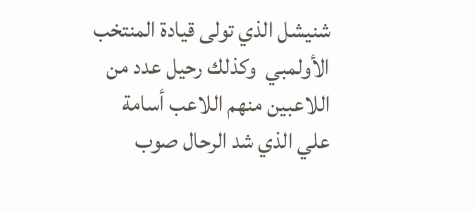شنيشل الذي تولى قيادة المنتخب الأولمبي  وكذلك رحيل عدد من اللاعبين منهم اللاعب أسامة علي الذي شد الرحال صوب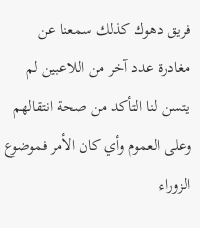فريق دهوك كذلك سمعنا عن مغادرة عدد آخر من اللاعبين لم يتسن لنا التأكد من صحة انتقالهم وعلى العموم وأي كان الأمر فموضوع الزوراء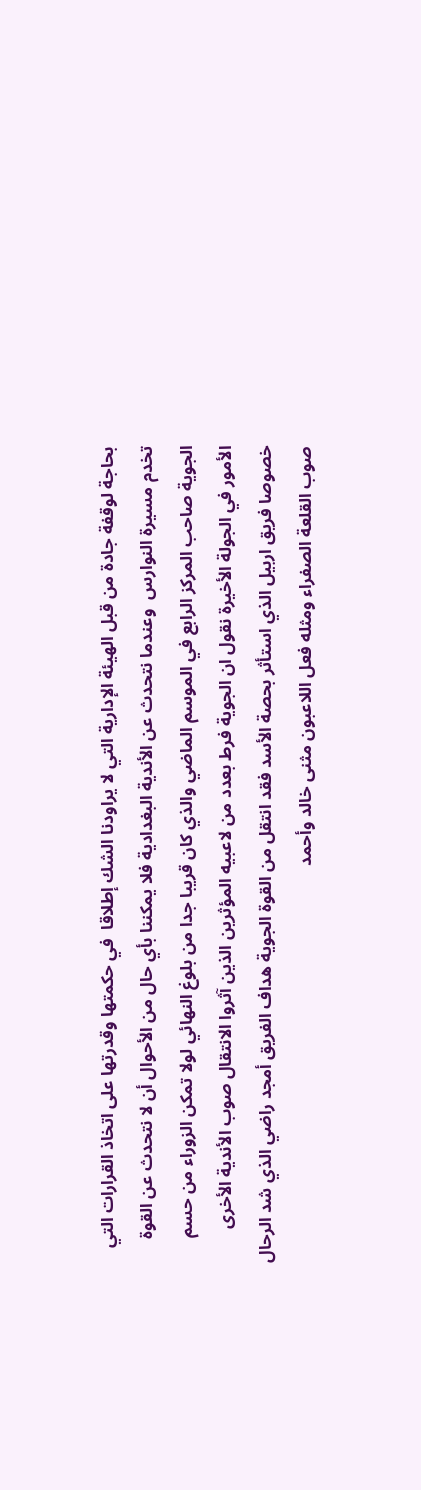بحاجة لوقفة جادة من قبل الهيئة الإدارية التي لا يراودنا الشك إطلاقا  في حكمتها وقدرتها على اتخاذ القرارات التي تخدم مسيرة النوارس  وعندما نتحدث عن الأندية البغدادية فلا يمكننا بأي حال من الأحوال أن لا نتحدث عن القوة الجوية صاحب المركز الرابع في الموسم الماضي والذي كان قريبا جدا من بلوغ النهائي لولا تمكن الزوراء من حسم الأمور في الجولة الأخيرة نقول ان الجوية فرط بعدد من لاعبيه المؤثرين الذين آثروا الانتقال صوب الأندية الأخرى خصوصا فريق اربيل الذي استأثر بحصة الأسد فقد انتقل من القوة الجوية هداف الفريق أمجد راضي الذي شد الرحال صوب القلعة الصفراء ومثله فعل اللاعبون مثنى خالد وأحمد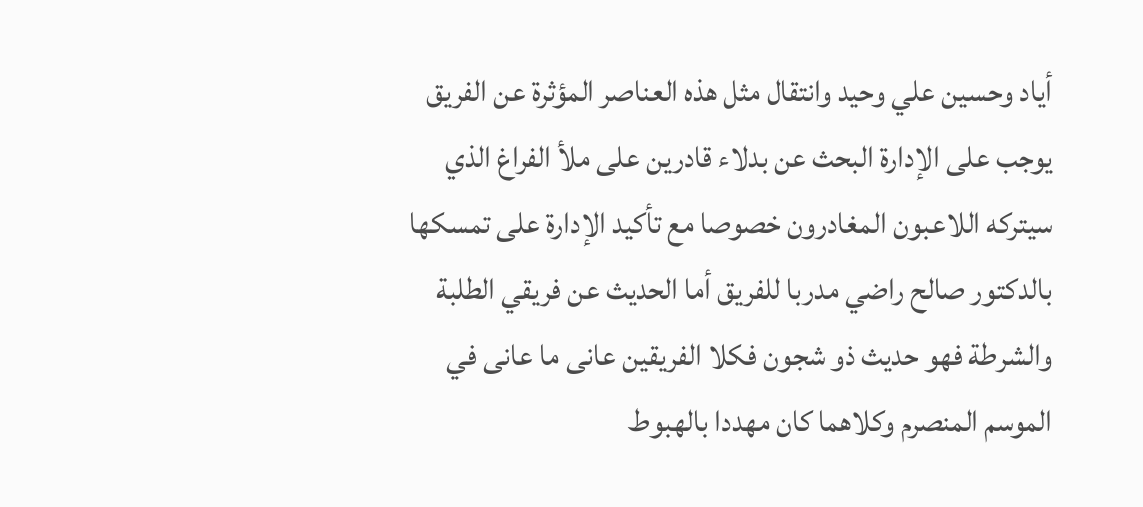أياد وحسين علي وحيد وانتقال مثل هذه العناصر المؤثرة عن الفريق يوجب على الإدارة البحث عن بدلاء قادرين على ملأ الفراغ الذي سيتركه اللاعبون المغادرون خصوصا مع تأكيد الإدارة على تمسكها بالدكتور صالح راضي مدربا للفريق أما الحديث عن فريقي الطلبة والشرطة فهو حديث ذو شجون فكلا الفريقين عانى ما عانى في الموسم المنصرم وكلاهما كان مهددا بالهبوط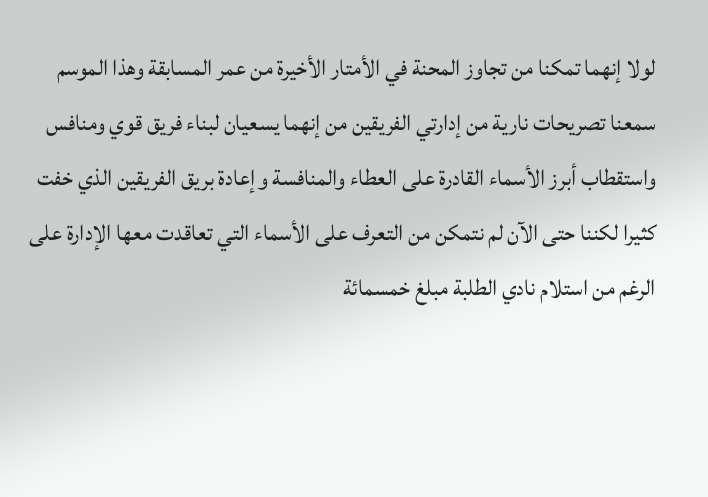لولا إنهما تمكنا من تجاوز المحنة في الأمتار الأخيرة من عمر المسابقة وهذا الموسم سمعنا تصريحات نارية من إدارتي الفريقين من إنهما يسعيان لبناء فريق قوي ومنافس واستقطاب أبرز الأسماء القادرة على العطاء والمنافسة وإعادة بريق الفريقين الذي خفت كثيرا لكننا حتى الآن لم نتمكن من التعرف على الأسماء التي تعاقدت معها الإدارة على الرغم من استلام نادي الطلبة مبلغ خمسمائة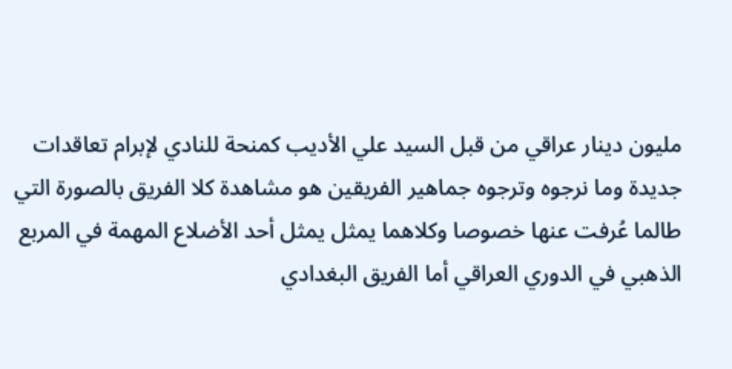مليون دينار عراقي من قبل السيد علي الأديب كمنحة للنادي لإبرام تعاقدات جديدة وما نرجوه وترجوه جماهير الفريقين هو مشاهدة كلا الفريق بالصورة التي طالما عُرفت عنها خصوصا وكلاهما يمثل يمثل أحد الأضلاع المهمة في المربع الذهبي في الدوري العراقي أما الفريق البغدادي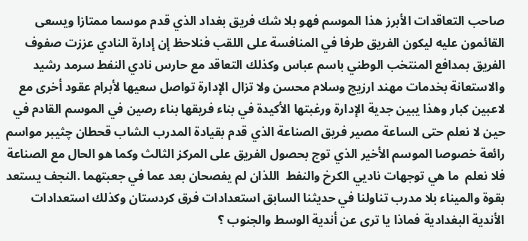صاحب التعاقدات الأبرز هذا الموسم فهو بلا شك فريق بغداد الذي قدم موسما ممتازا ويسعى القائمون عليه ليكون الفريق طرفا في المنافسة على اللقب فنلاحظ إن إدارة النادي عززت صفوف الفريق بمدافع المنتخب الوطني باسم عباس وكذلك التعاقد مع حارس نادي النفط سرمد رشيد والاستعانة بخدمات مهند ارزيج وسلام محسن ولا تزال الإدارة تواصل سعيها لأبرام عقود أخرى مع لاعبين كبار وهذا يبين جدية الإدارة ورغبتها الأكيدة في بناء فريقها بناء رصين في الموسم القادم في حين لا نعلم حتى الساعة مصير فريق الصناعة الذي قدم بقيادة المدرب الشاب قحطان چثيبر مواسم رائعة خصوصا الموسم الأخير الذي توج بحصول الفريق على المركز الثالث وكما هو الحال مع الصناعة فلا نعلم  ما هي توجهات ناديي الكرخ والنفط  اللذان لم يفصحان بعد عما في جعبتهما .النجف يستعد بقوة والميناء بلا مدرب تناولنا في حديثنا السابق استعدادات فرق كردستان وكذلك استعدادات الأندية البغدادية فماذا يا ترى عن أندية الوسط والجنوب ؟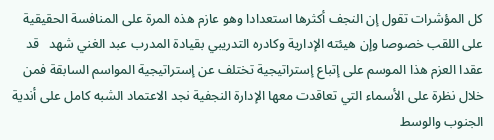كل المؤشرات تقول إن النجف أكثرها استعدادا وهو عازم هذه المرة على المنافسة الحقيقية على اللقب خصوصا وإن هيئته الإدارية وكادره التدريبي بقيادة المدرب عبد الغني شهد   قد عقدا العزم هذا الموسم على إتباع إستراتيجية تختلف عن إستراتيجية المواسم السابقة فمن خلال نظرة على الأسماء التي تعاقدت معها الإدارة النجفية نجد الاعتماد الشبه كامل على أندية الجنوب والوسط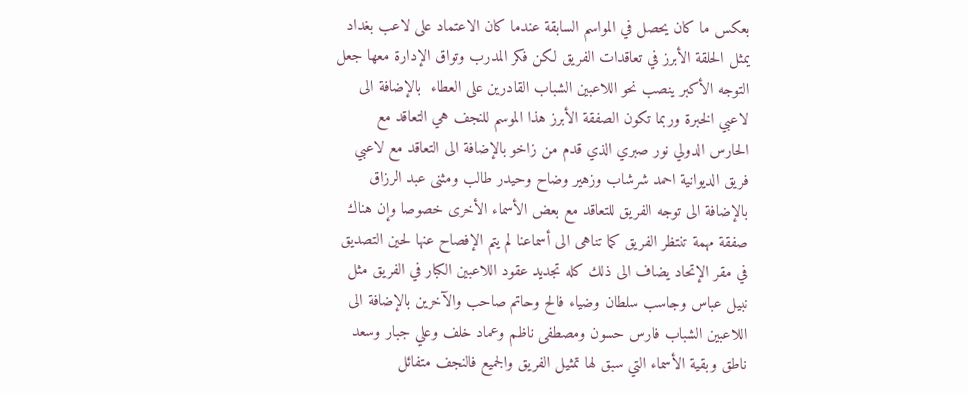بعكس ما كان يحصل في المواسم السابقة عندما كان الاعتماد على لاعب بغداد يمثل الحلقة الأبرز في تعاقدات الفريق لكن فكر المدرب وتواق الإدارة معها جعل التوجه الأكبر ينصب نحو اللاعبين الشباب القادرين على العطاء  بالإضافة الى لاعبي الخبرة وربما تكون الصفقة الأبرز هذا الموسم للنجف هي التعاقد مع الحارس الدولي نور صبري الذي قدم من زاخو بالإضافة الى التعاقد مع لاعبي فريق الديوانية احمد شرشاب وزهير وضاح وحيدر طالب ومثنى عبد الرزاق بالإضافة الى توجه الفريق للتعاقد مع بعض الأسماء الأخرى خصوصا وإن هناك صفقة مهمة تنتظر الفريق كما تناهى الى أسماعنا لم يتم الإفصاح عنها لحين التصديق في مقر الإتحاد يضاف الى ذلك كله تجديد عقود اللاعبين الكبار في الفريق مثل نبيل عباس وجاسب سلطان وضياء فالح وحاتم صاحب والآخرين بالإضافة الى اللاعبين الشباب فارس حسون ومصطفى ناظم وعماد خلف وعلي جبار وسعد ناطق وبقية الأسماء التي سبق لها تمثيل الفريق والجميع فالنجف متفائل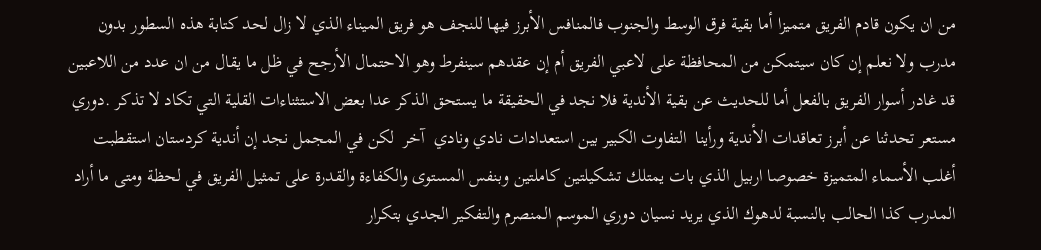من ان يكون قادم الفريق متميزا أما بقية فرق الوسط والجنوب فالمنافس الأبرز فيها للنجف هو فريق الميناء الذي لا زال لحد كتابة هذه السطور بدون مدرب ولا نعلم إن كان سيتمكن من المحافظة على لاعبي الفريق أم إن عقدهم سينفرط وهو الاحتمال الأرجح في ظل ما يقال من ان عدد من اللاعبين قد غادر أسوار الفريق بالفعل أما للحديث عن بقية الأندية فلا نجد في الحقيقة ما يستحق الذكر عدا بعض الاستثناءات القلية التي تكاد لا تذكر .دوري مستعر تحدثنا عن أبرز تعاقدات الأندية ورأينا  التفاوت الكبير بين استعدادات نادي ونادي  آخر  لكن في المجمل نجد إن أندية كردستان استقطبت أغلب الأسماء المتميزة خصوصا اربيل الذي بات يمتلك تشكيلتين كاملتين وبنفس المستوى والكفاءة والقدرة على تمثيل الفريق في لحظة ومتى ما أراد المدرب كذا الحالب بالنسبة لدهوك الذي يريد نسيان دوري الموسم المنصرم والتفكير الجدي بتكرار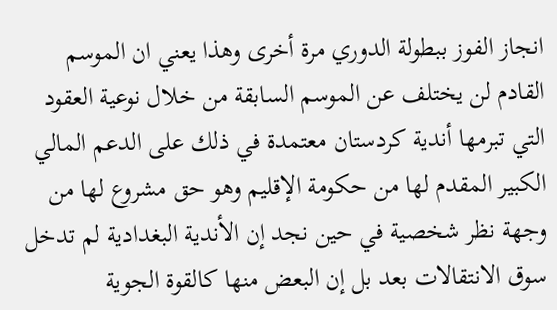انجاز الفوز ببطولة الدوري مرة أخرى وهذا يعني ان الموسم القادم لن يختلف عن الموسم السابقة من خلال نوعية العقود التي تبرمها أندية كردستان معتمدة في ذلك على الدعم المالي الكبير المقدم لها من حكومة الإقليم وهو حق مشروع لها من وجهة نظر شخصية في حين نجد إن الأندية البغدادية لم تدخل سوق الانتقالات بعد بل إن البعض منها كالقوة الجوية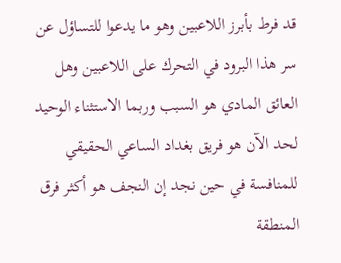قد فرط بأبرز اللاعبين وهو ما يدعوا للتساؤل عن سر هذا البرود في التحرك على اللاعبين وهل العائق المادي هو السبب وربما الاستثناء الوحيد لحد الآن هو فريق بغداد الساعي الحقيقي للمنافسة في حين نجد إن النجف هو أكثر فرق المنطقة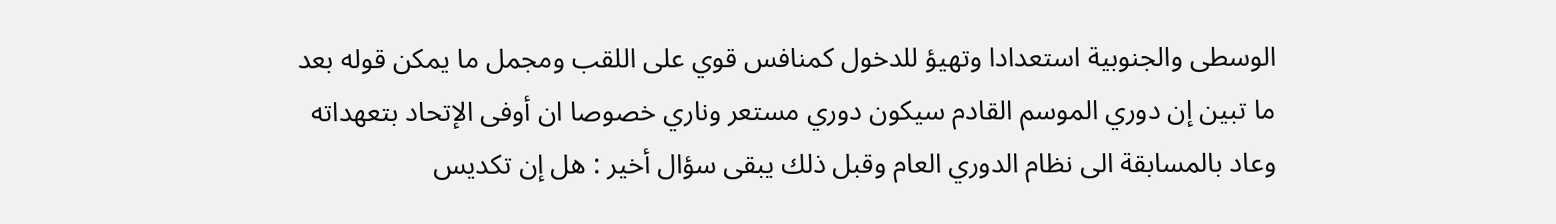الوسطى والجنوبية استعدادا وتهيؤ للدخول كمنافس قوي على اللقب ومجمل ما يمكن قوله بعد ما تبين إن دوري الموسم القادم سيكون دوري مستعر وناري خصوصا ان أوفى الإتحاد بتعهداته وعاد بالمسابقة الى نظام الدوري العام وقبل ذلك يبقى سؤال أخير : هل إن تكديس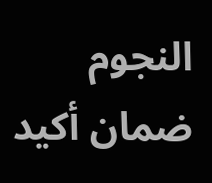النجوم ضمان أكيد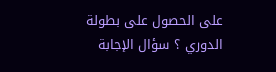على الحصول على بطولة الدوري ؟ سؤال الإجابة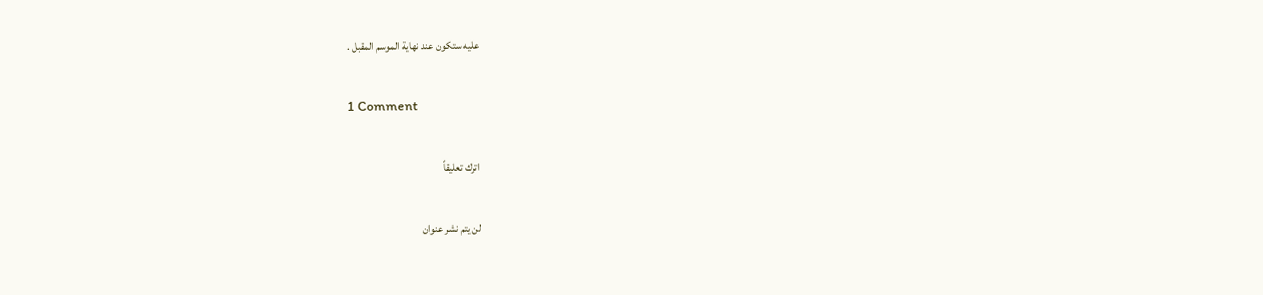عليه ستكون عند نهاية الموسم المقبل .

1 Comment

اترك تعليقاً

لن يتم نشر عنوان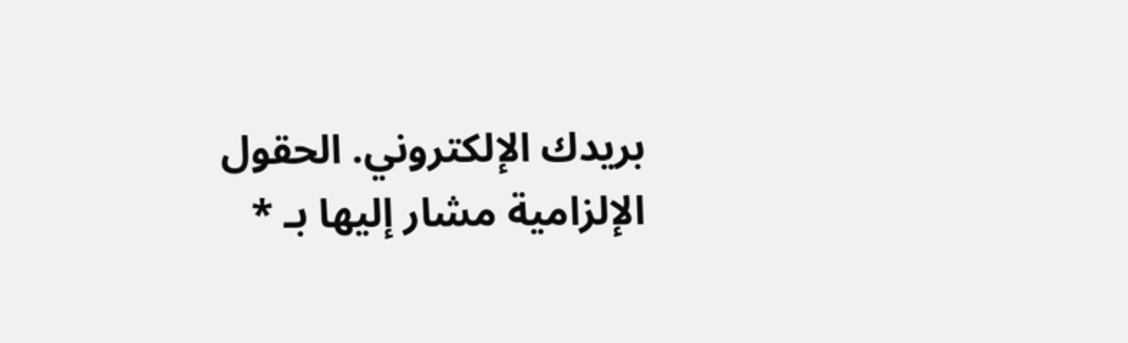بريدك الإلكتروني. الحقول الإلزامية مشار إليها بـ *